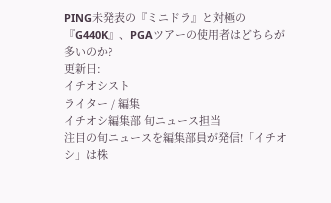PING未発表の『ミニドラ』と対極の『G440K』、PGAツアーの使用者はどちらが多いのか?
更新日:
イチオシスト
ライター / 編集
イチオシ編集部 旬ニュース担当
注目の旬ニュースを編集部員が発信!「イチオシ」は株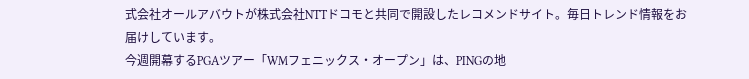式会社オールアバウトが株式会社NTTドコモと共同で開設したレコメンドサイト。毎日トレンド情報をお届けしています。
今週開幕するPGAツアー「WMフェニックス・オープン」は、PINGの地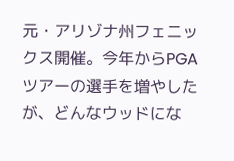元・アリゾナ州フェニックス開催。今年からPGAツアーの選手を増やしたが、どんなウッドにな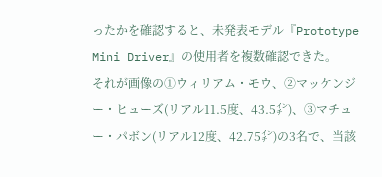ったかを確認すると、未発表モデル『Prototype Mini Driver』の使用者を複数確認できた。
それが画像の①ウィリアム・モウ、②マッケンジー・ヒューズ(リアル11.5度、43.5㌅)、③マチュー・パボン(リアル12度、42.75㌅)の3名で、当該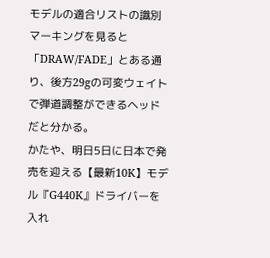モデルの適合リストの識別マーキングを見ると「DRAW/FADE」とある通り、後方29gの可変ウェイトで弾道調整ができるヘッドだと分かる。
かたや、明日5日に日本で発売を迎える【最新10K】モデル『G440K』ドライバーを入れ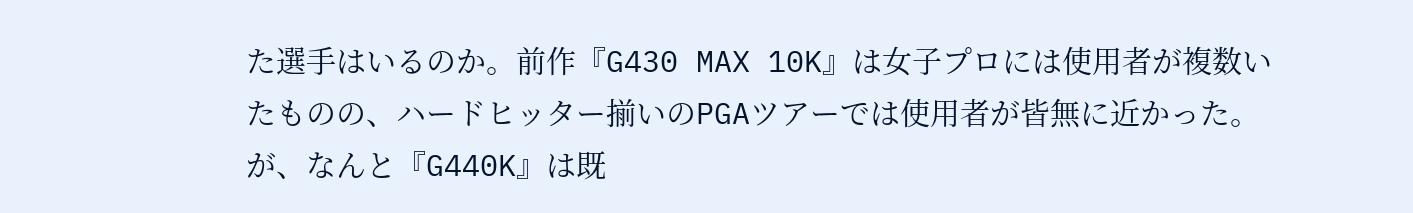た選手はいるのか。前作『G430 MAX 10K』は女子プロには使用者が複数いたものの、ハードヒッター揃いのPGAツアーでは使用者が皆無に近かった。が、なんと『G440K』は既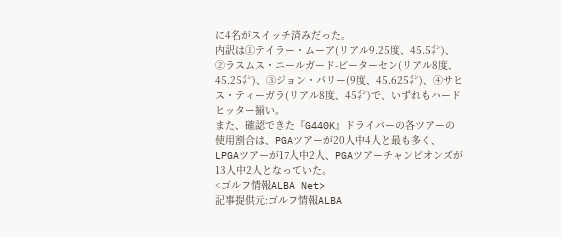に4名がスイッチ済みだった。
内訳は①テイラー・ムーア(リアル9.25度、45.5㌅)、②ラスムス・ニールガード-ピーターセン(リアル8度、45.25㌅)、③ジョン・パリー(9度、45.625㌅)、④サヒス・ティーガラ(リアル8度、45㌅)で、いずれもハードヒッター揃い。
また、確認できた『G440K』ドライバーの各ツアーの使用割合は、PGAツアーが20人中4人と最も多く、LPGAツアーが17人中2人、PGAツアーチャンピオンズが13人中2人となっていた。
<ゴルフ情報ALBA Net>
記事提供元:ゴルフ情報ALBA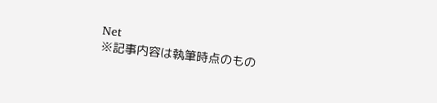Net
※記事内容は執筆時点のもの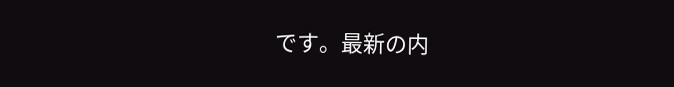です。最新の内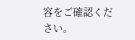容をご確認ください。